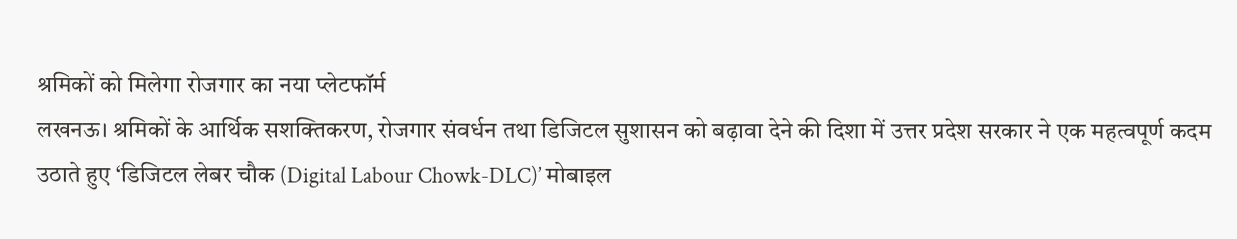श्रमिकों को मिलेगा रोजगार का नया प्लेटफॉर्म
लखनऊ। श्रमिकों के आर्थिक सशक्तिकरण, रोजगार संवर्धन तथा डिजिटल सुशासन को बढ़ावा देने की दिशा में उत्तर प्रदेश सरकार ने एक महत्वपूर्ण कदम उठाते हुए ‘डिजिटल लेबर चौक (Digital Labour Chowk-DLC)’ मोबाइल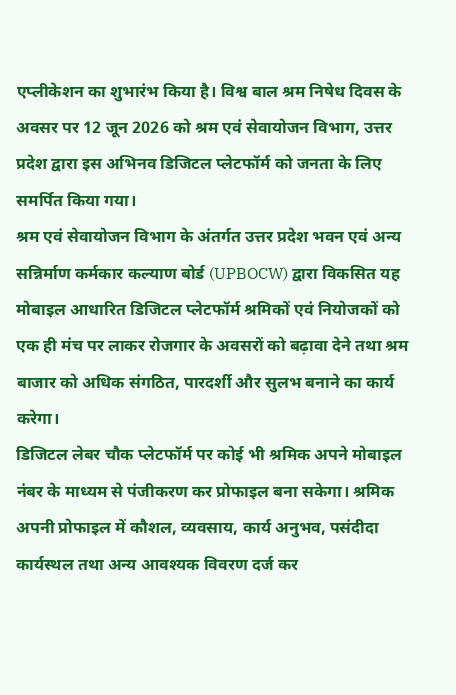एप्लीकेशन का शुभारंभ किया है। विश्व बाल श्रम निषेध दिवस के अवसर पर 12 जून 2026 को श्रम एवं सेवायोजन विभाग, उत्तर प्रदेश द्वारा इस अभिनव डिजिटल प्लेटफॉर्म को जनता के लिए समर्पित किया गया।
श्रम एवं सेवायोजन विभाग के अंतर्गत उत्तर प्रदेश भवन एवं अन्य सन्निर्माण कर्मकार कल्याण बोर्ड (UPBOCW) द्वारा विकसित यह मोबाइल आधारित डिजिटल प्लेटफॉर्म श्रमिकों एवं नियोजकों को एक ही मंच पर लाकर रोजगार के अवसरों को बढ़ावा देने तथा श्रम बाजार को अधिक संगठित, पारदर्शी और सुलभ बनाने का कार्य करेगा।
डिजिटल लेबर चौक प्लेटफॉर्म पर कोई भी श्रमिक अपने मोबाइल नंबर के माध्यम से पंजीकरण कर प्रोफाइल बना सकेगा। श्रमिक अपनी प्रोफाइल में कौशल, व्यवसाय, कार्य अनुभव, पसंदीदा कार्यस्थल तथा अन्य आवश्यक विवरण दर्ज कर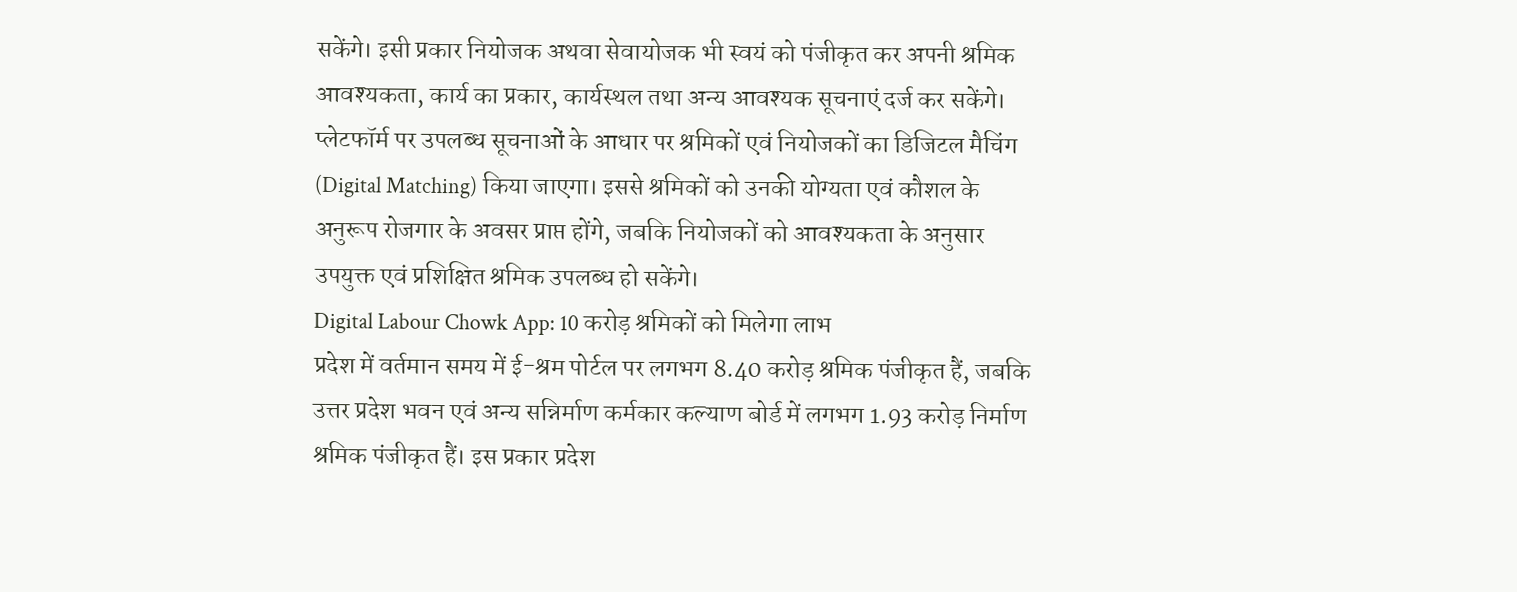सकेंगे। इसी प्रकार नियोजक अथवा सेवायोजक भी स्वयं को पंजीकृत कर अपनी श्रमिक आवश्यकता, कार्य का प्रकार, कार्यस्थल तथा अन्य आवश्यक सूचनाएं दर्ज कर सकेंगे।
प्लेटफॉर्म पर उपलब्ध सूचनाओं के आधार पर श्रमिकों एवं नियोजकों का डिजिटल मैचिंग (Digital Matching) किया जाएगा। इससे श्रमिकों को उनकी योग्यता एवं कौशल के अनुरूप रोजगार के अवसर प्राप्त होंगे, जबकि नियोजकों को आवश्यकता के अनुसार उपयुक्त एवं प्रशिक्षित श्रमिक उपलब्ध हो सकेंगे।
Digital Labour Chowk App: 10 करोड़ श्रमिकों को मिलेगा लाभ
प्रदेश में वर्तमान समय में ई-श्रम पोर्टल पर लगभग 8.40 करोड़ श्रमिक पंजीकृत हैं, जबकि उत्तर प्रदेश भवन एवं अन्य सन्निर्माण कर्मकार कल्याण बोर्ड में लगभग 1.93 करोड़ निर्माण श्रमिक पंजीकृत हैं। इस प्रकार प्रदेश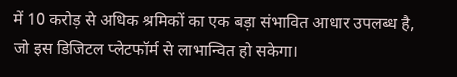में 10 करोड़ से अधिक श्रमिकों का एक बड़ा संभावित आधार उपलब्ध है, जो इस डिजिटल प्लेटफॉर्म से लाभान्वित हो सकेगा।